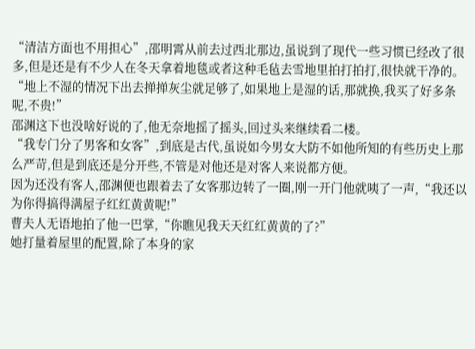“清洁方面也不用担心”,邵明霄从前去过西北那边,虽说到了现代一些习惯已经改了很多,但是还是有不少人在冬天拿着地毯或者这种毛毡去雪地里拍打拍打,很快就干净的。
“地上不湿的情况下出去掸掸灰尘就足够了,如果地上是湿的话,那就换,我买了好多条呢,不贵!”
邵渊这下也没啥好说的了,他无奈地摇了摇头,回过头来继续看二楼。
“我专门分了男客和女客”,到底是古代,虽说如今男女大防不如他所知的有些历史上那么严苛,但是到底还是分开些,不管是对他还是对客人来说都方便。
因为还没有客人,邵渊便也跟着去了女客那边转了一圈,刚一开门他就咦了一声,“我还以为你得搞得满屋子红红黄黄呢!”
曹夫人无语地拍了他一巴掌,“你瞧见我天天红红黄黄的了?”
她打量着屋里的配置,除了本身的家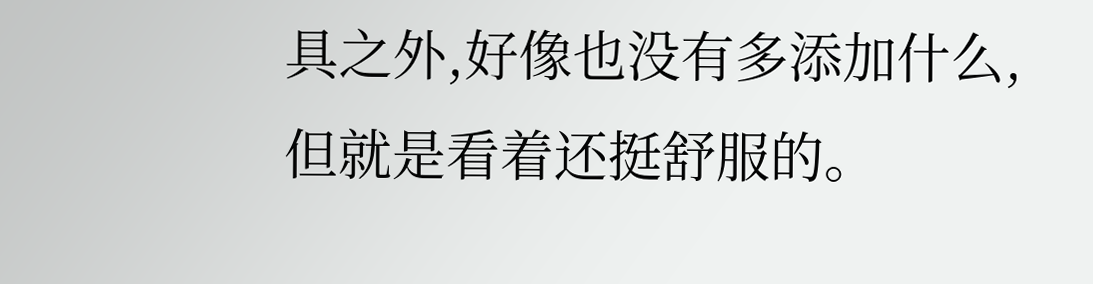具之外,好像也没有多添加什么,但就是看着还挺舒服的。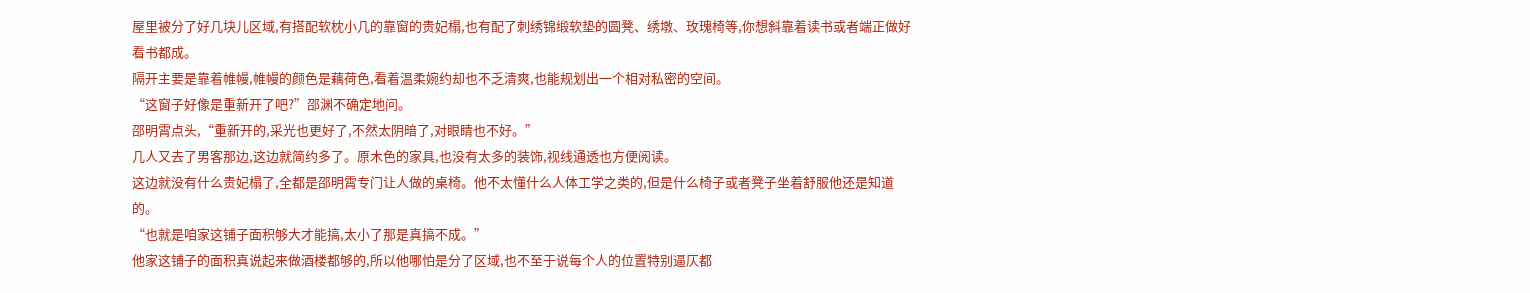屋里被分了好几块儿区域,有搭配软枕小几的靠窗的贵妃榻,也有配了刺绣锦缎软垫的圆凳、绣墩、玫瑰椅等,你想斜靠着读书或者端正做好看书都成。
隔开主要是靠着帷幔,帷幔的颜色是藕荷色,看着温柔婉约却也不乏清爽,也能规划出一个相对私密的空间。
“这窗子好像是重新开了吧?”邵渊不确定地问。
邵明霄点头,“重新开的,采光也更好了,不然太阴暗了,对眼睛也不好。”
几人又去了男客那边,这边就简约多了。原木色的家具,也没有太多的装饰,视线通透也方便阅读。
这边就没有什么贵妃榻了,全都是邵明霄专门让人做的桌椅。他不太懂什么人体工学之类的,但是什么椅子或者凳子坐着舒服他还是知道的。
“也就是咱家这铺子面积够大才能搞,太小了那是真搞不成。”
他家这铺子的面积真说起来做酒楼都够的,所以他哪怕是分了区域,也不至于说每个人的位置特别逼仄都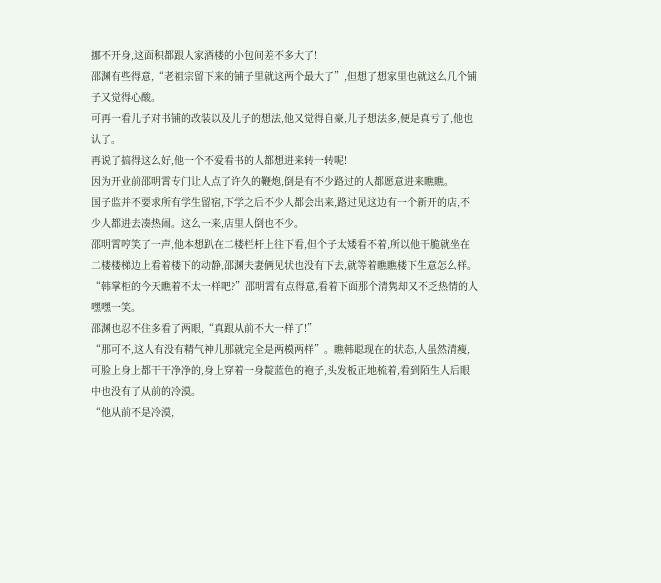挪不开身,这面积都跟人家酒楼的小包间差不多大了!
邵渊有些得意,“老祖宗留下来的铺子里就这两个最大了”,但想了想家里也就这么几个铺子又觉得心酸。
可再一看儿子对书铺的改装以及儿子的想法,他又觉得自豪,儿子想法多,便是真亏了,他也认了。
再说了搞得这么好,他一个不爱看书的人都想进来转一转呢!
因为开业前邵明霄专门让人点了许久的鞭炮,倒是有不少路过的人都愿意进来瞧瞧。
国子监并不要求所有学生留宿,下学之后不少人都会出来,路过见这边有一个新开的店,不少人都进去凑热闹。这么一来,店里人倒也不少。
邵明霄哼笑了一声,他本想趴在二楼栏杆上往下看,但个子太矮看不着,所以他干脆就坐在二楼楼梯边上看着楼下的动静,邵渊夫妻俩见状也没有下去,就等着瞧瞧楼下生意怎么样。
“韩掌柜的今天瞧着不太一样吧?”邵明霄有点得意,看着下面那个清隽却又不乏热情的人嘿嘿一笑。
邵渊也忍不住多看了两眼,“真跟从前不大一样了!”
“那可不,这人有没有精气神儿那就完全是两模两样”。瞧韩聪现在的状态,人虽然清瘦,可脸上身上都干干净净的,身上穿着一身靛蓝色的袍子,头发板正地梳着,看到陌生人后眼中也没有了从前的冷漠。
“他从前不是冷漠,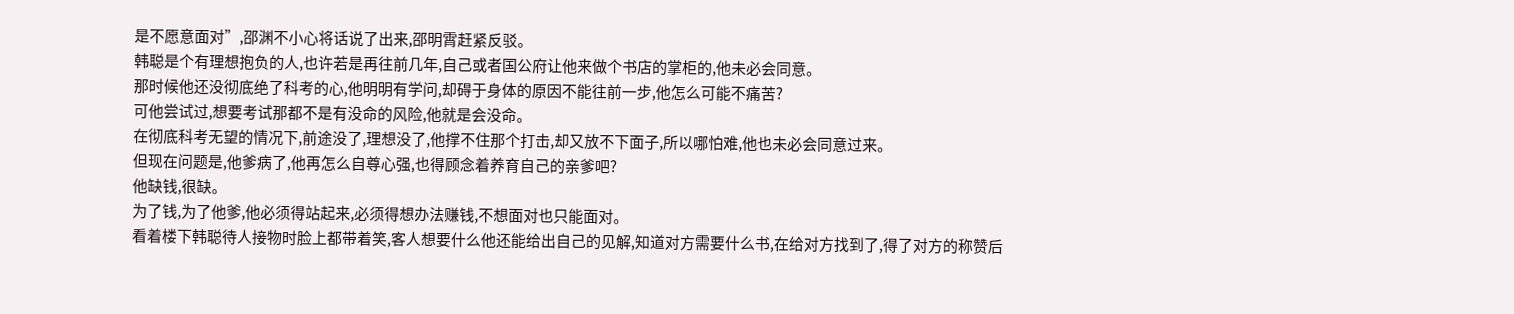是不愿意面对”,邵渊不小心将话说了出来,邵明霄赶紧反驳。
韩聪是个有理想抱负的人,也许若是再往前几年,自己或者国公府让他来做个书店的掌柜的,他未必会同意。
那时候他还没彻底绝了科考的心,他明明有学问,却碍于身体的原因不能往前一步,他怎么可能不痛苦?
可他尝试过,想要考试那都不是有没命的风险,他就是会没命。
在彻底科考无望的情况下,前途没了,理想没了,他撑不住那个打击,却又放不下面子,所以哪怕难,他也未必会同意过来。
但现在问题是,他爹病了,他再怎么自尊心强,也得顾念着养育自己的亲爹吧?
他缺钱,很缺。
为了钱,为了他爹,他必须得站起来,必须得想办法赚钱,不想面对也只能面对。
看着楼下韩聪待人接物时脸上都带着笑,客人想要什么他还能给出自己的见解,知道对方需要什么书,在给对方找到了,得了对方的称赞后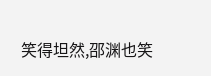笑得坦然,邵渊也笑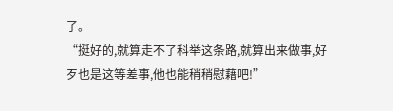了。
“挺好的,就算走不了科举这条路,就算出来做事,好歹也是这等差事,他也能稍稍慰藉吧!”